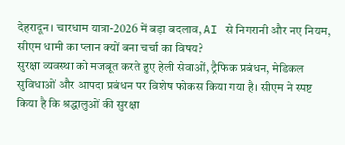देहरादून। चारधाम यात्रा-2026 में बड़ा बदलाव, AI से निगरानी और नए नियम, सीएम धामी का प्लान क्यों बना चर्चा का विषय?
सुरक्षा व्यवस्था को मजबूत करते हुए हेली सेवाओं, ट्रैफिक प्रबंधन, मेडिकल सुविधाओं और आपदा प्रबंधन पर विशेष फोकस किया गया है। सीएम ने स्पष्ट किया है कि श्रद्धालुओं की सुरक्षा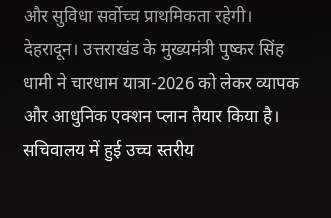और सुविधा सर्वोच्च प्राथमिकता रहेगी।
देहरादून। उत्तराखंड के मुख्यमंत्री पुष्कर सिंह धामी ने चारधाम यात्रा-2026 को लेकर व्यापक और आधुनिक एक्शन प्लान तैयार किया है। सचिवालय में हुई उच्च स्तरीय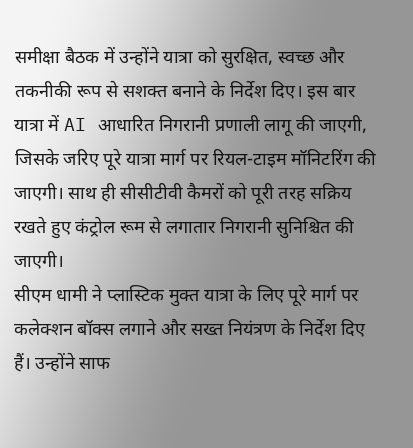समीक्षा बैठक में उन्होंने यात्रा को सुरक्षित, स्वच्छ और तकनीकी रूप से सशक्त बनाने के निर्देश दिए। इस बार यात्रा में AI आधारित निगरानी प्रणाली लागू की जाएगी, जिसके जरिए पूरे यात्रा मार्ग पर रियल-टाइम मॉनिटरिंग की जाएगी। साथ ही सीसीटीवी कैमरों को पूरी तरह सक्रिय रखते हुए कंट्रोल रूम से लगातार निगरानी सुनिश्चित की जाएगी।
सीएम धामी ने प्लास्टिक मुक्त यात्रा के लिए पूरे मार्ग पर कलेक्शन बॉक्स लगाने और सख्त नियंत्रण के निर्देश दिए हैं। उन्होंने साफ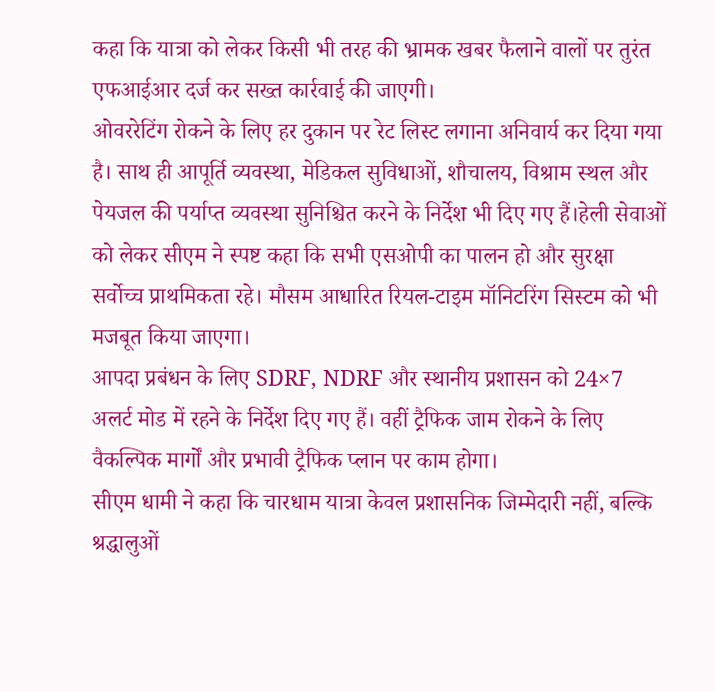कहा कि यात्रा को लेकर किसी भी तरह की भ्रामक खबर फैलाने वालों पर तुरंत एफआईआर दर्ज कर सख्त कार्रवाई की जाएगी।
ओवररेटिंग रोकने के लिए हर दुकान पर रेट लिस्ट लगाना अनिवार्य कर दिया गया है। साथ ही आपूर्ति व्यवस्था, मेडिकल सुविधाओं, शौचालय, विश्राम स्थल और पेयजल की पर्याप्त व्यवस्था सुनिश्चित करने के निर्देश भी दिए गए हैं।हेली सेवाओं को लेकर सीएम ने स्पष्ट कहा कि सभी एसओपी का पालन हो और सुरक्षा सर्वोच्च प्राथमिकता रहे। मौसम आधारित रियल-टाइम मॉनिटरिंग सिस्टम को भी मजबूत किया जाएगा।
आपदा प्रबंधन के लिए SDRF, NDRF और स्थानीय प्रशासन को 24×7 अलर्ट मोड में रहने के निर्देश दिए गए हैं। वहीं ट्रैफिक जाम रोकने के लिए वैकल्पिक मार्गों और प्रभावी ट्रैफिक प्लान पर काम होगा।
सीएम धामी ने कहा कि चारधाम यात्रा केवल प्रशासनिक जिम्मेदारी नहीं, बल्कि श्रद्धालुओं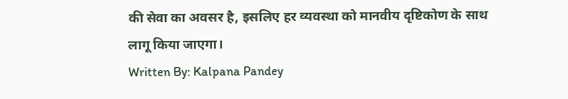की सेवा का अवसर है, इसलिए हर व्यवस्था को मानवीय दृष्टिकोण के साथ लागू किया जाएगा।
Written By: Kalpana Pandey